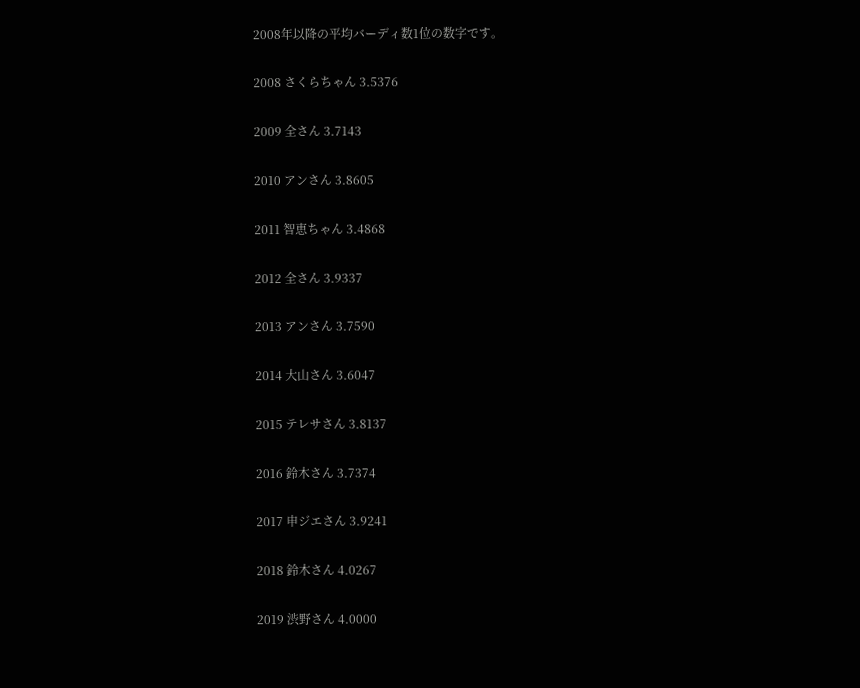2008年以降の平均バーディ数1位の数字です。

2008 さくらちゃん 3.5376

2009 全さん 3.7143

2010 アンさん 3.8605

2011 智恵ちゃん 3.4868

2012 全さん 3.9337

2013 アンさん 3.7590

2014 大山さん 3.6047

2015 テレサさん 3.8137

2016 鈴木さん 3.7374

2017 申ジエさん 3.9241

2018 鈴木さん 4.0267

2019 渋野さん 4.0000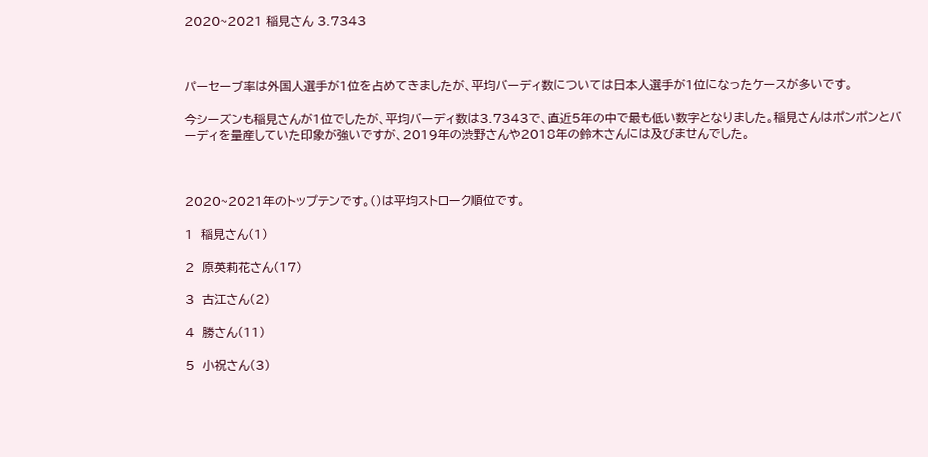2020~2021 稲見さん 3.7343



パーセーブ率は外国人選手が1位を占めてきましたが、平均バーディ数については日本人選手が1位になったケースが多いです。

今シーズンも稲見さんが1位でしたが、平均バーディ数は3.7343で、直近5年の中で最も低い数字となりました。稲見さんはポンポンとバーディを量産していた印象が強いですが、2019年の渋野さんや2018年の鈴木さんには及びませんでした。



2020~2021年のトップテンです。()は平均ストローク順位です。

1  稲見さん(1)

2  原英莉花さん(17)

3  古江さん(2)

4  勝さん(11)

5  小祝さん(3)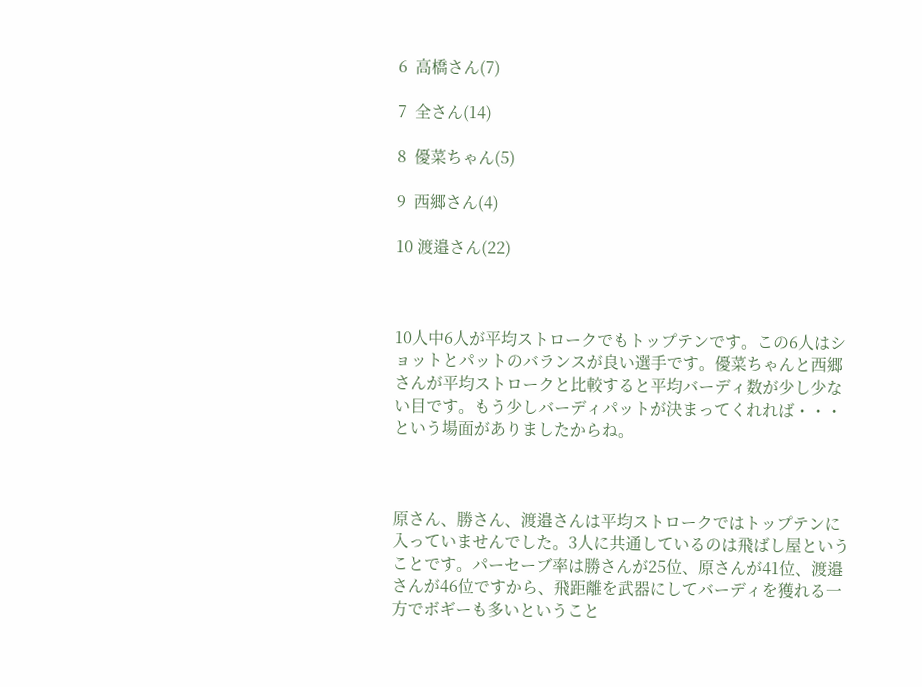6  高橋さん(7)

7  全さん(14)

8  優菜ちゃん(5)

9  西郷さん(4)

10 渡邉さん(22)



10人中6人が平均ストロークでもトップテンです。この6人はショットとパットのバランスが良い選手です。優菜ちゃんと西郷さんが平均ストロークと比較すると平均バーディ数が少し少ない目です。もう少しバーディパットが決まってくれれば・・・という場面がありましたからね。



原さん、勝さん、渡邉さんは平均ストロークではトップテンに入っていませんでした。3人に共通しているのは飛ばし屋ということです。パーセーブ率は勝さんが25位、原さんが41位、渡邉さんが46位ですから、飛距離を武器にしてバーディを獲れる一方でボギーも多いということ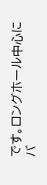です。ロングホール中心にバ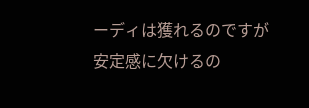ーディは獲れるのですが安定感に欠けるの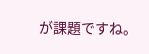が課題ですね。